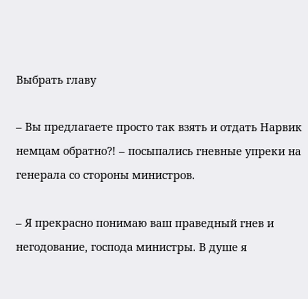Выбрать главу

– Вы предлагаете просто так взять и отдать Нарвик немцам обратно?! – посыпались гневные упреки на генерала со стороны министров.

– Я прекрасно понимаю ваш праведный гнев и негодование, господа министры. В душе я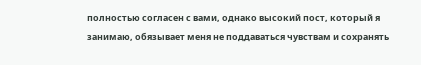полностью согласен с вами, однако высокий пост, который я занимаю, обязывает меня не поддаваться чувствам и сохранять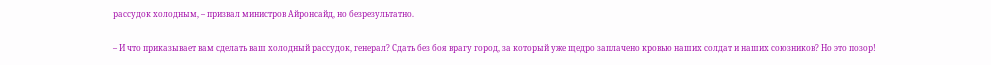рассудок холодным, – призвал министров Айронсайд, но безрезультатно.

– И что приказывает вам сделать ваш холодный рассудок, генерал? Сдать без боя врагу город, за который уже щедро заплачено кровью наших солдат и наших союзников? Но это позор!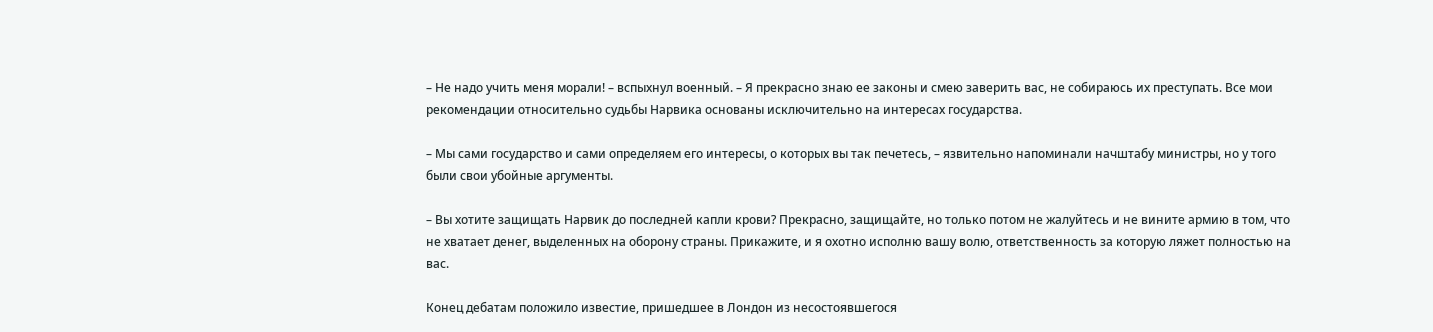– Не надо учить меня морали! – вспыхнул военный. – Я прекрасно знаю ее законы и смею заверить вас, не собираюсь их преступать. Все мои рекомендации относительно судьбы Нарвика основаны исключительно на интересах государства.

– Мы сами государство и сами определяем его интересы, о которых вы так печетесь, – язвительно напоминали начштабу министры, но у того были свои убойные аргументы.

– Вы хотите защищать Нарвик до последней капли крови? Прекрасно, защищайте, но только потом не жалуйтесь и не вините армию в том, что не хватает денег, выделенных на оборону страны. Прикажите, и я охотно исполню вашу волю, ответственность за которую ляжет полностью на вас.

Конец дебатам положило известие, пришедшее в Лондон из несостоявшегося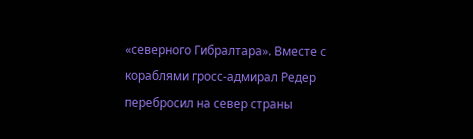«северного Гибралтара». Вместе с кораблями гросс-адмирал Редер перебросил на север страны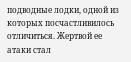подводные лодки, одной из которых посчастливилось отличиться. Жертвой ее атаки стал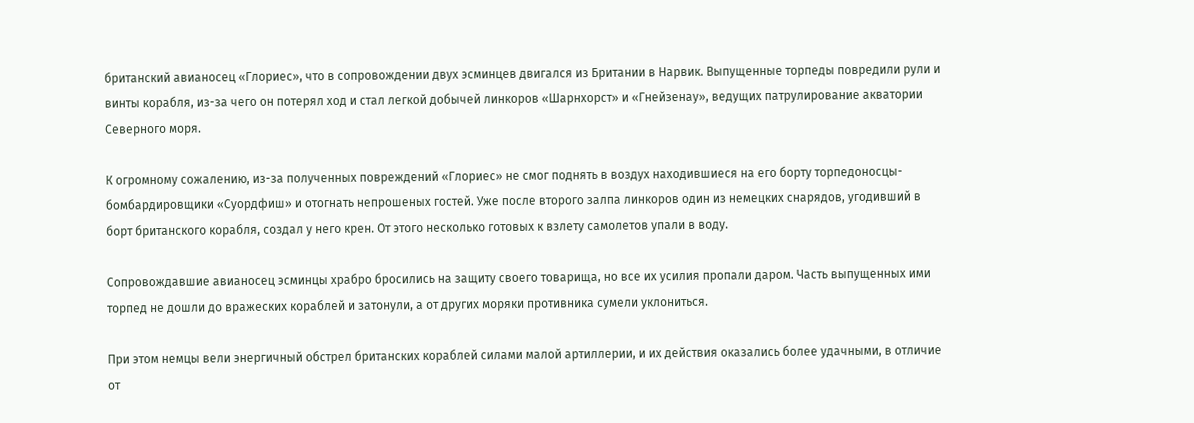британский авианосец «Глориес», что в сопровождении двух эсминцев двигался из Британии в Нарвик. Выпущенные торпеды повредили рули и винты корабля, из-за чего он потерял ход и стал легкой добычей линкоров «Шарнхорст» и «Гнейзенау», ведущих патрулирование акватории Северного моря.

К огромному сожалению, из-за полученных повреждений «Глориес» не смог поднять в воздух находившиеся на его борту торпедоносцы-бомбардировщики «Суордфиш» и отогнать непрошеных гостей. Уже после второго залпа линкоров один из немецких снарядов, угодивший в борт британского корабля, создал у него крен. От этого несколько готовых к взлету самолетов упали в воду.

Сопровождавшие авианосец эсминцы храбро бросились на защиту своего товарища, но все их усилия пропали даром. Часть выпущенных ими торпед не дошли до вражеских кораблей и затонули, а от других моряки противника сумели уклониться.

При этом немцы вели энергичный обстрел британских кораблей силами малой артиллерии, и их действия оказались более удачными, в отличие от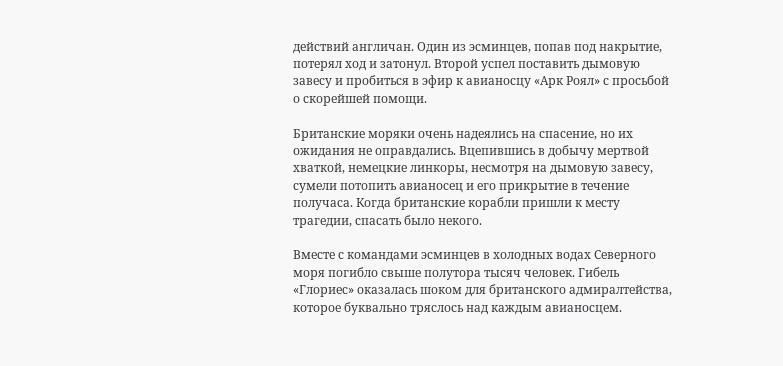действий англичан. Один из эсминцев, попав под накрытие, потерял ход и затонул. Второй успел поставить дымовую завесу и пробиться в эфир к авианосцу «Арк Роял» с просьбой о скорейшей помощи.

Британские моряки очень надеялись на спасение, но их ожидания не оправдались. Вцепившись в добычу мертвой хваткой, немецкие линкоры, несмотря на дымовую завесу, сумели потопить авианосец и его прикрытие в течение получаса. Когда британские корабли пришли к месту трагедии, спасать было некого.

Вместе с командами эсминцев в холодных водах Северного моря погибло свыше полутора тысяч человек. Гибель «Глориес» оказалась шоком для британского адмиралтейства, которое буквально тряслось над каждым авианосцем.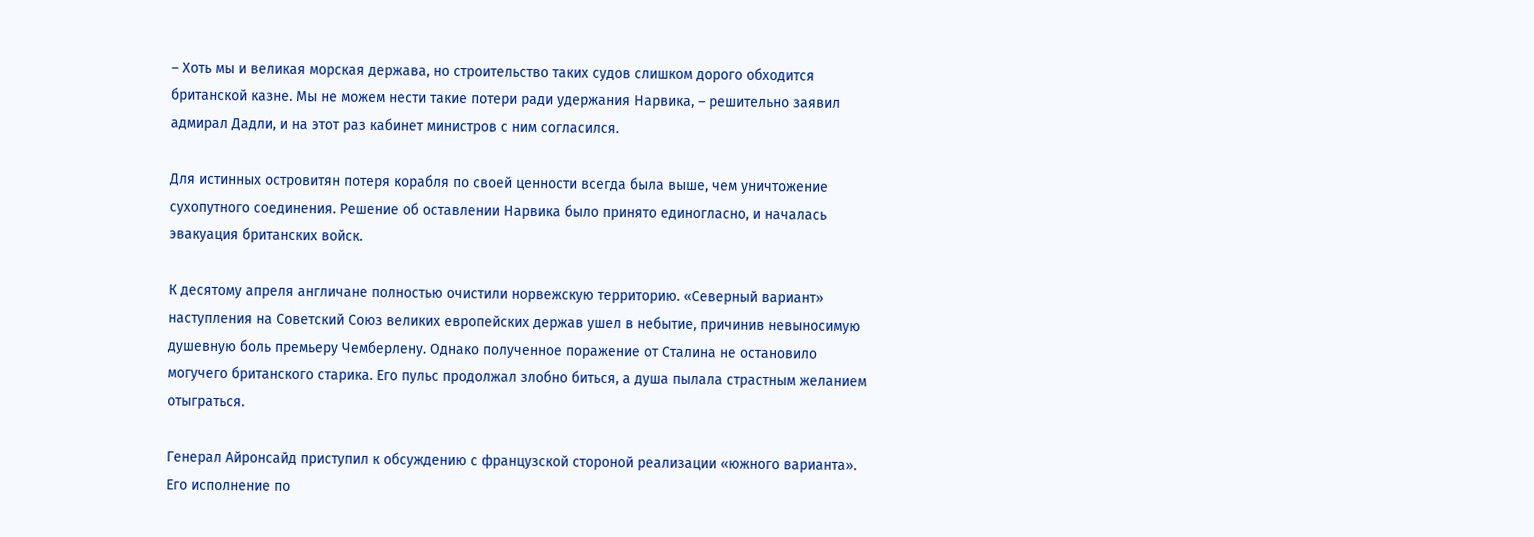– Хоть мы и великая морская держава, но строительство таких судов слишком дорого обходится британской казне. Мы не можем нести такие потери ради удержания Нарвика, – решительно заявил адмирал Дадли, и на этот раз кабинет министров с ним согласился.

Для истинных островитян потеря корабля по своей ценности всегда была выше, чем уничтожение сухопутного соединения. Решение об оставлении Нарвика было принято единогласно, и началась эвакуация британских войск.

К десятому апреля англичане полностью очистили норвежскую территорию. «Северный вариант» наступления на Советский Союз великих европейских держав ушел в небытие, причинив невыносимую душевную боль премьеру Чемберлену. Однако полученное поражение от Сталина не остановило могучего британского старика. Его пульс продолжал злобно биться, а душа пылала страстным желанием отыграться.

Генерал Айронсайд приступил к обсуждению с французской стороной реализации «южного варианта». Его исполнение по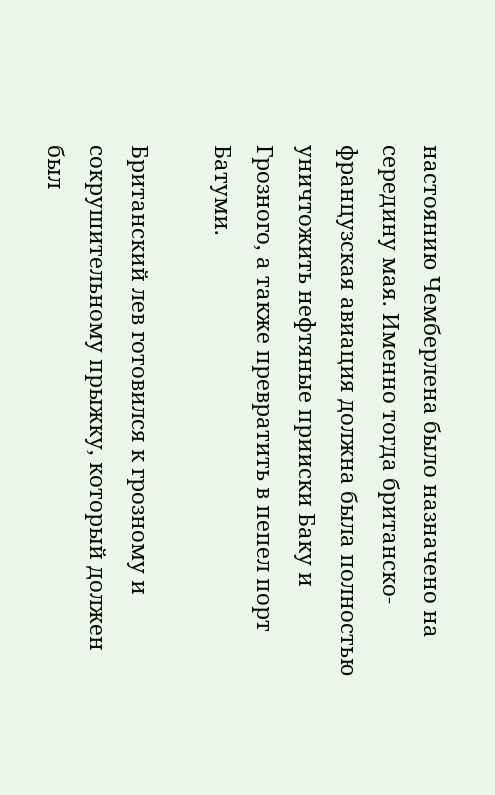настоянию Чемберлена было назначено на середину мая. Именно тогда британско-французская авиация должна была полностью уничтожить нефтяные прииски Баку и Грозного, а также превратить в пепел порт Батуми.

Британский лев готовился к грозному и сокрушительному прыжку, который должен был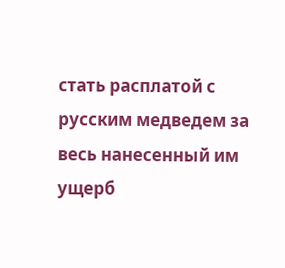стать расплатой с русским медведем за весь нанесенный им ущерб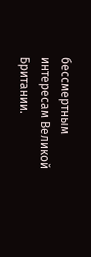бессмертным интересам Великой Британии.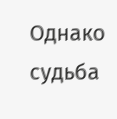Однако судьба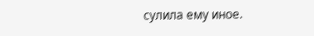сулила ему иное.